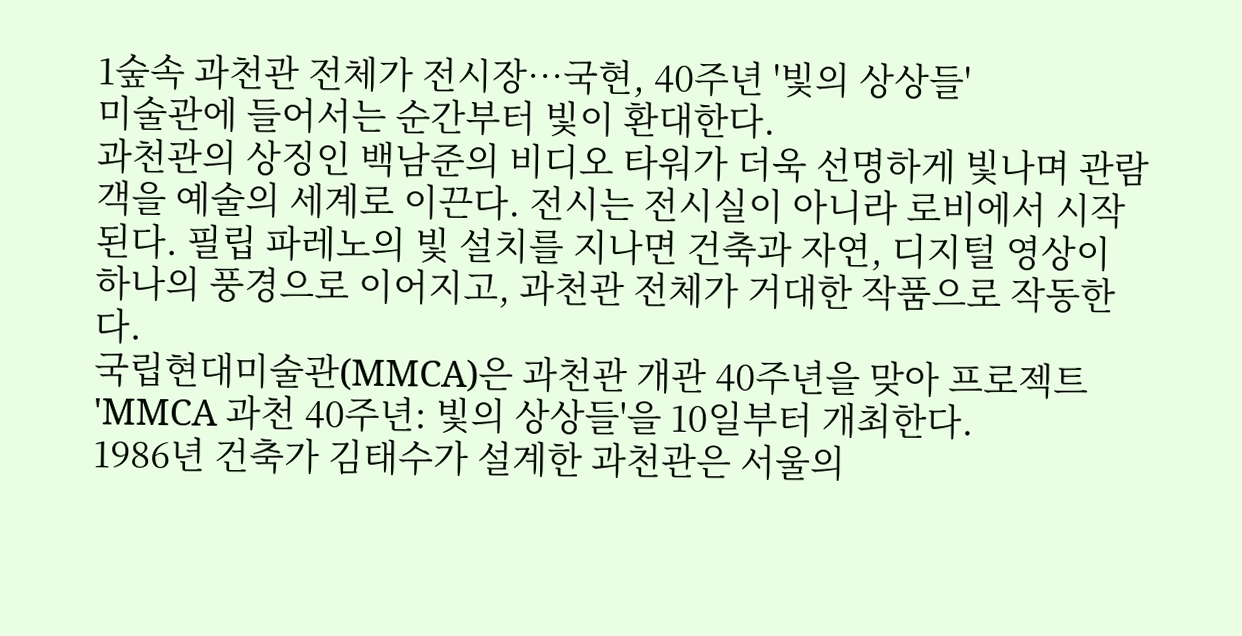1숲속 과천관 전체가 전시장…국현, 40주년 '빛의 상상들'
미술관에 들어서는 순간부터 빛이 환대한다.
과천관의 상징인 백남준의 비디오 타워가 더욱 선명하게 빛나며 관람객을 예술의 세계로 이끈다. 전시는 전시실이 아니라 로비에서 시작된다. 필립 파레노의 빛 설치를 지나면 건축과 자연, 디지털 영상이 하나의 풍경으로 이어지고, 과천관 전체가 거대한 작품으로 작동한다.
국립현대미술관(MMCA)은 과천관 개관 40주년을 맞아 프로젝트 'MMCA 과천 40주년: 빛의 상상들'을 10일부터 개최한다.
1986년 건축가 김태수가 설계한 과천관은 서울의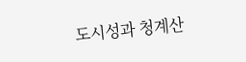도시성과 청계산